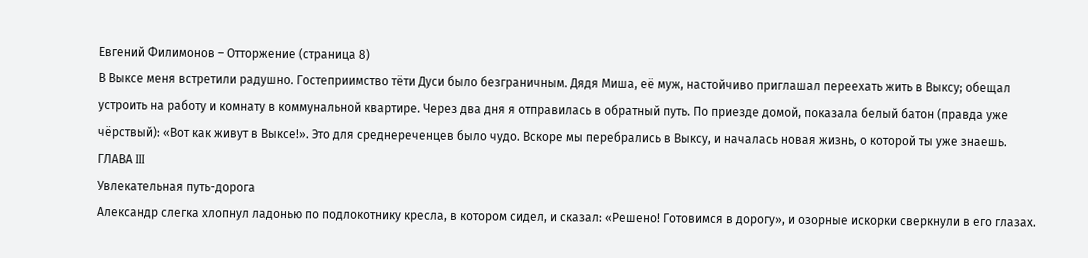Евгений Филимонов – Отторжение (страница 8)
В Выксе меня встретили радушно. Гостеприимство тёти Дуси было безграничным. Дядя Миша, её муж, настойчиво приглашал переехать жить в Выксу; обещал устроить на работу и комнату в коммунальной квартире. Через два дня я отправилась в обратный путь. По приезде домой, показала белый батон (правда уже чёрствый): «Вот как живут в Выксе!». Это для среднереченцев было чудо. Вскоре мы перебрались в Выксу, и началась новая жизнь, о которой ты уже знаешь.
ГЛАВА III
Увлекательная путь-дорога
Александр слегка хлопнул ладонью по подлокотнику кресла, в котором сидел, и сказал: «Решено! Готовимся в дорогу», и озорные искорки сверкнули в его глазах.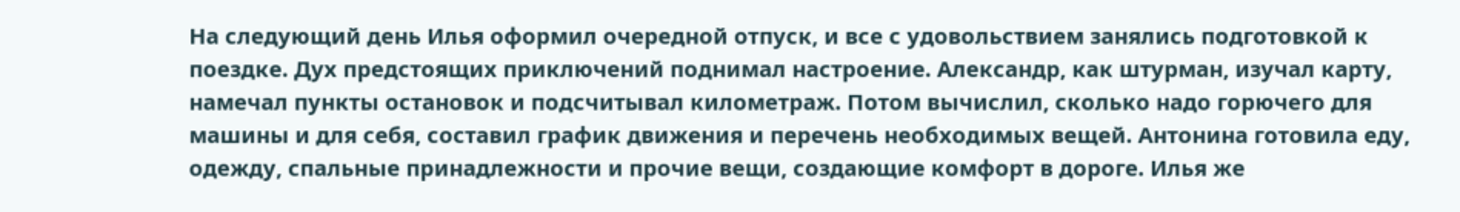На следующий день Илья оформил очередной отпуск, и все с удовольствием занялись подготовкой к поездке. Дух предстоящих приключений поднимал настроение. Александр, как штурман, изучал карту, намечал пункты остановок и подсчитывал километраж. Потом вычислил, сколько надо горючего для машины и для себя, составил график движения и перечень необходимых вещей. Антонина готовила еду, одежду, спальные принадлежности и прочие вещи, создающие комфорт в дороге. Илья же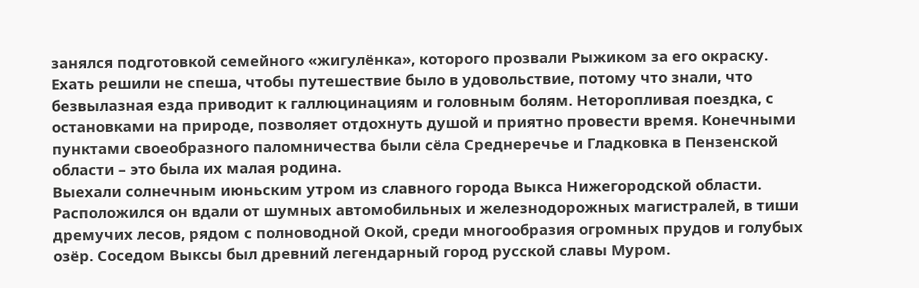занялся подготовкой семейного «жигулёнка», которого прозвали Рыжиком за его окраску.
Ехать решили не спеша, чтобы путешествие было в удовольствие, потому что знали, что безвылазная езда приводит к галлюцинациям и головным болям. Неторопливая поездка, с остановками на природе, позволяет отдохнуть душой и приятно провести время. Конечными пунктами своеобразного паломничества были сёла Среднеречье и Гладковка в Пензенской области – это была их малая родина.
Выехали солнечным июньским утром из славного города Выкса Нижегородской области. Расположился он вдали от шумных автомобильных и железнодорожных магистралей, в тиши дремучих лесов, рядом с полноводной Окой, среди многообразия огромных прудов и голубых озёр. Соседом Выксы был древний легендарный город русской славы Муром.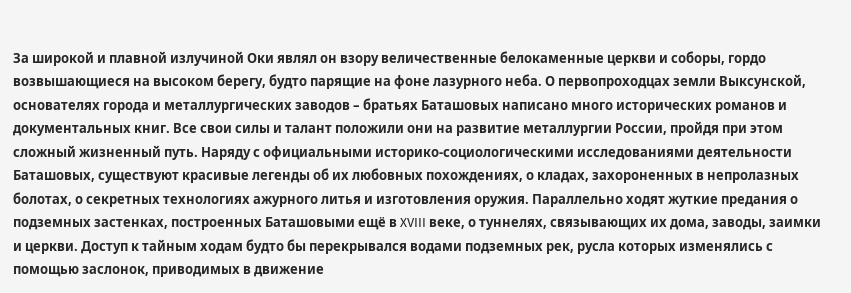За широкой и плавной излучиной Оки являл он взору величественные белокаменные церкви и соборы, гордо возвышающиеся на высоком берегу, будто парящие на фоне лазурного неба. О первопроходцах земли Выксунской, основателях города и металлургических заводов – братьях Баташовых написано много исторических романов и документальных книг. Все свои силы и талант положили они на развитие металлургии России, пройдя при этом сложный жизненный путь. Наряду с официальными историко-социологическими исследованиями деятельности Баташовых, существуют красивые легенды об их любовных похождениях, о кладах, захороненных в непролазных болотах, о секретных технологиях ажурного литья и изготовления оружия. Параллельно ходят жуткие предания о подземных застенках, построенных Баташовыми ещё в XVIII веке, о туннелях, связывающих их дома, заводы, заимки и церкви. Доступ к тайным ходам будто бы перекрывался водами подземных рек, русла которых изменялись с помощью заслонок, приводимых в движение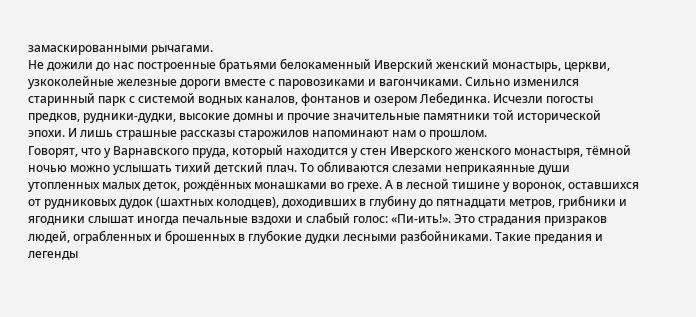замаскированными рычагами.
Не дожили до нас построенные братьями белокаменный Иверский женский монастырь, церкви, узкоколейные железные дороги вместе с паровозиками и вагончиками. Сильно изменился старинный парк с системой водных каналов, фонтанов и озером Лебединка. Исчезли погосты предков, рудники-дудки, высокие домны и прочие значительные памятники той исторической эпохи. И лишь страшные рассказы старожилов напоминают нам о прошлом.
Говорят, что у Варнавского пруда, который находится у стен Иверского женского монастыря, тёмной ночью можно услышать тихий детский плач. То обливаются слезами неприкаянные души утопленных малых деток, рождённых монашками во грехе. А в лесной тишине у воронок, оставшихся от рудниковых дудок (шахтных колодцев), доходивших в глубину до пятнадцати метров, грибники и ягодники слышат иногда печальные вздохи и слабый голос: «Пи-ить!». Это страдания призраков людей, ограбленных и брошенных в глубокие дудки лесными разбойниками. Такие предания и легенды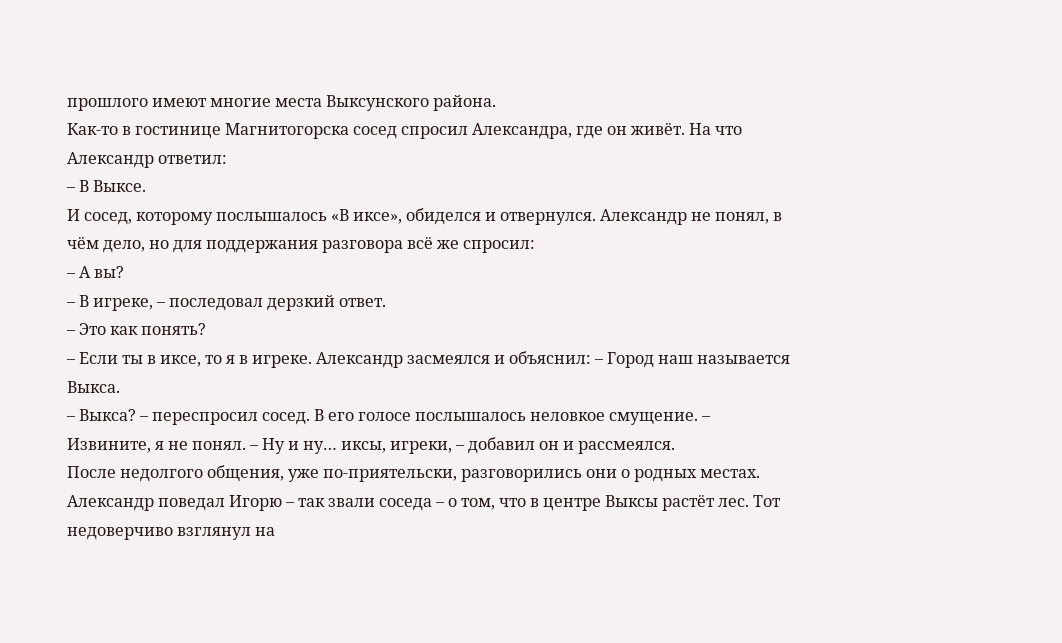прошлого имеют многие места Выксунского района.
Как-то в гостинице Магнитогорска сосед спросил Александра, где он живёт. На что Александр ответил:
– В Выксе.
И сосед, которому послышалось «В иксе», обиделся и отвернулся. Александр не понял, в чём дело, но для поддержания разговора всё же спросил:
– А вы?
– В игреке, – последовал дерзкий ответ.
– Это как понять?
– Если ты в иксе, то я в игреке. Александр засмеялся и объяснил: – Город наш называется Выкса.
– Выкса? – переспросил сосед. В его голосе послышалось неловкое смущение. – Извините, я не понял. – Ну и ну… иксы, игреки, – добавил он и рассмеялся.
После недолгого общения, уже по-приятельски, разговорились они о родных местах. Александр поведал Игорю – так звали соседа – о том, что в центре Выксы растёт лес. Тот недоверчиво взглянул на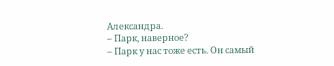Александра.
– Парк, наверное?
– Парк у нас тоже есть. Он самый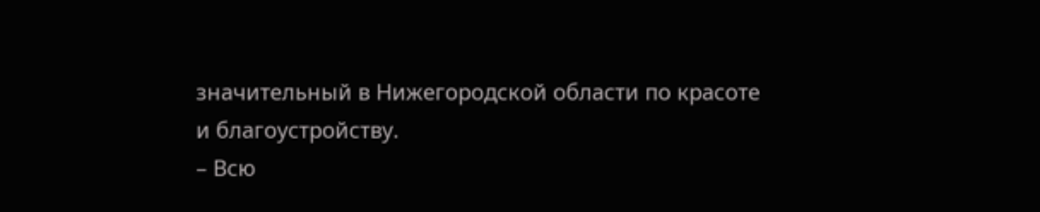значительный в Нижегородской области по красоте и благоустройству.
– Всю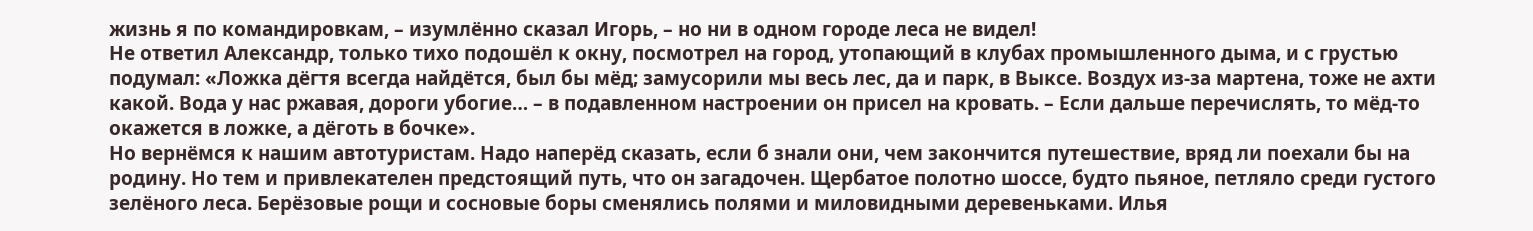жизнь я по командировкам, – изумлённо сказал Игорь, – но ни в одном городе леса не видел!
Не ответил Александр, только тихо подошёл к окну, посмотрел на город, утопающий в клубах промышленного дыма, и с грустью подумал: «Ложка дёгтя всегда найдётся, был бы мёд; замусорили мы весь лес, да и парк, в Выксе. Воздух из-за мартена, тоже не ахти какой. Вода у нас ржавая, дороги убогие… – в подавленном настроении он присел на кровать. – Если дальше перечислять, то мёд-то окажется в ложке, а дёготь в бочке».
Но вернёмся к нашим автотуристам. Надо наперёд сказать, если б знали они, чем закончится путешествие, вряд ли поехали бы на родину. Но тем и привлекателен предстоящий путь, что он загадочен. Щербатое полотно шоссе, будто пьяное, петляло среди густого зелёного леса. Берёзовые рощи и сосновые боры сменялись полями и миловидными деревеньками. Илья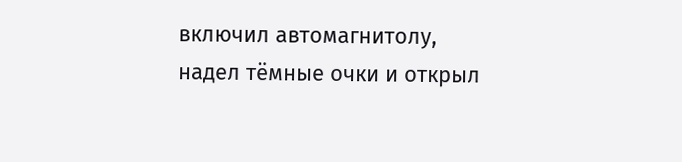включил автомагнитолу, надел тёмные очки и открыл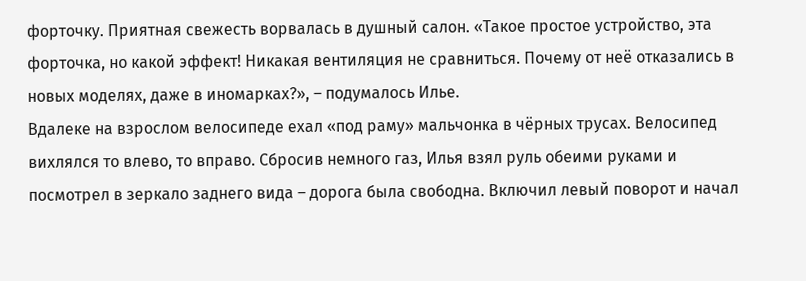форточку. Приятная свежесть ворвалась в душный салон. «Такое простое устройство, эта форточка, но какой эффект! Никакая вентиляция не сравниться. Почему от неё отказались в новых моделях, даже в иномарках?», – подумалось Илье.
Вдалеке на взрослом велосипеде ехал «под раму» мальчонка в чёрных трусах. Велосипед вихлялся то влево, то вправо. Сбросив немного газ, Илья взял руль обеими руками и посмотрел в зеркало заднего вида – дорога была свободна. Включил левый поворот и начал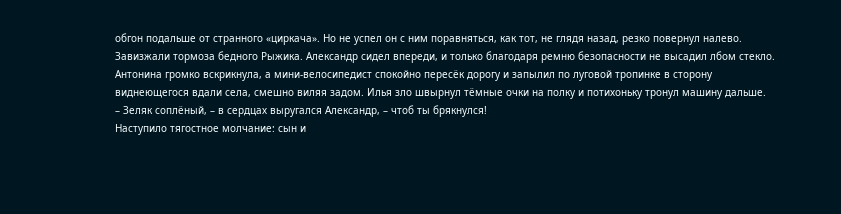обгон подальше от странного «циркача». Но не успел он с ним поравняться, как тот, не глядя назад, резко повернул налево. Завизжали тормоза бедного Рыжика. Александр сидел впереди, и только благодаря ремню безопасности не высадил лбом стекло. Антонина громко вскрикнула, а мини-велосипедист спокойно пересёк дорогу и запылил по луговой тропинке в сторону виднеющегося вдали села, смешно виляя задом. Илья зло швырнул тёмные очки на полку и потихоньку тронул машину дальше.
– Зеляк соплёный, – в сердцах выругался Александр, – чтоб ты брякнулся!
Наступило тягостное молчание: сын и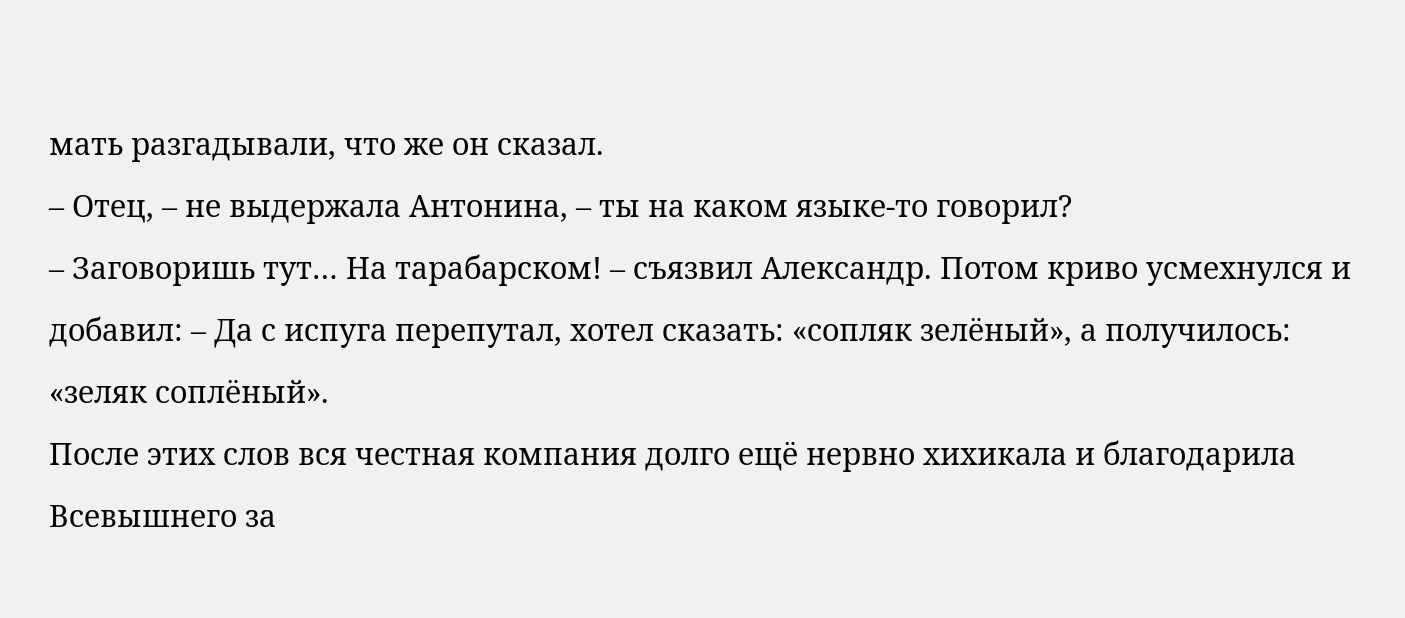мать разгадывали, что же он сказал.
– Отец, – не выдержала Антонина, – ты на каком языке-то говорил?
– Заговоришь тут… На тарабарском! – съязвил Александр. Потом криво усмехнулся и добавил: – Да с испуга перепутал, хотел сказать: «сопляк зелёный», а получилось: «зеляк соплёный».
После этих слов вся честная компания долго ещё нервно хихикала и благодарила Всевышнего за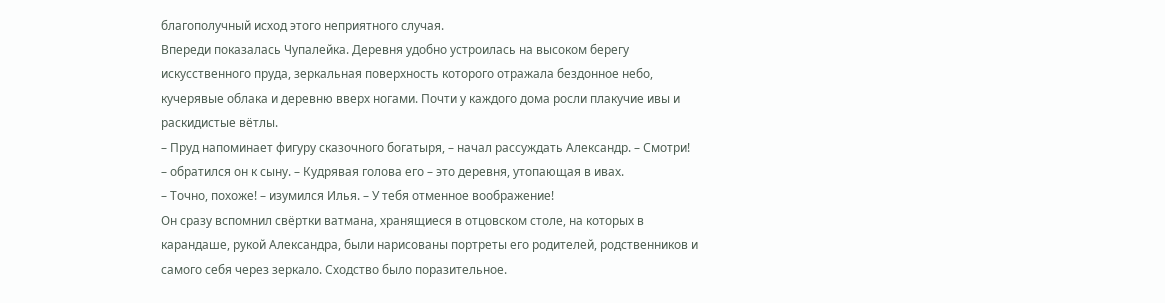благополучный исход этого неприятного случая.
Впереди показалась Чупалейка. Деревня удобно устроилась на высоком берегу искусственного пруда, зеркальная поверхность которого отражала бездонное небо, кучерявые облака и деревню вверх ногами. Почти у каждого дома росли плакучие ивы и раскидистые вётлы.
– Пруд напоминает фигуру сказочного богатыря, – начал рассуждать Александр. – Смотри! – обратился он к сыну. – Кудрявая голова его – это деревня, утопающая в ивах.
– Точно, похоже! – изумился Илья. – У тебя отменное воображение!
Он сразу вспомнил свёртки ватмана, хранящиеся в отцовском столе, на которых в карандаше, рукой Александра, были нарисованы портреты его родителей, родственников и самого себя через зеркало. Сходство было поразительное.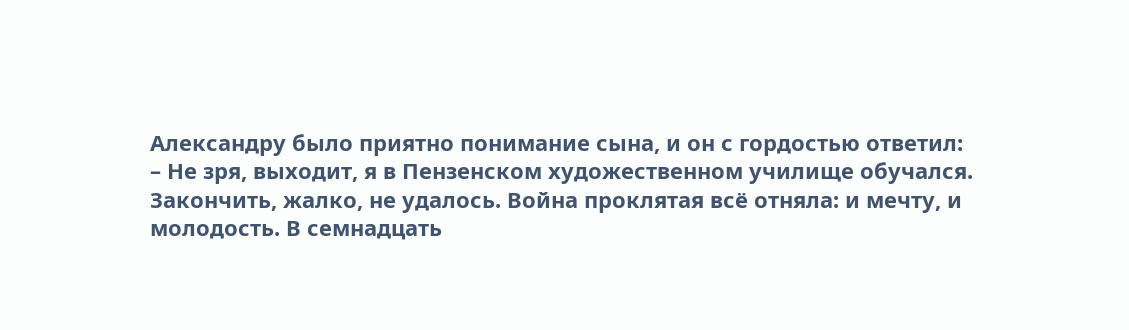Александру было приятно понимание сына, и он с гордостью ответил:
– Не зря, выходит, я в Пензенском художественном училище обучался. Закончить, жалко, не удалось. Война проклятая всё отняла: и мечту, и молодость. В семнадцать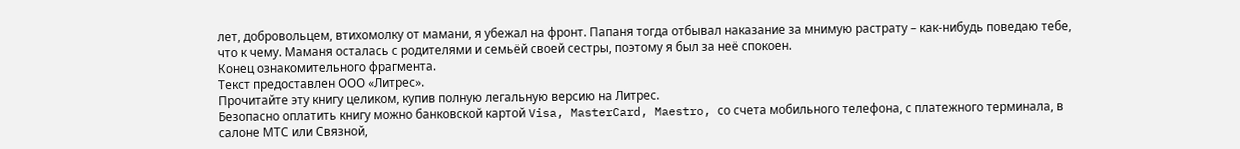лет, добровольцем, втихомолку от мамани, я убежал на фронт. Папаня тогда отбывал наказание за мнимую растрату – как-нибудь поведаю тебе, что к чему. Маманя осталась с родителями и семьёй своей сестры, поэтому я был за неё спокоен.
Конец ознакомительного фрагмента.
Текст предоставлен ООО «Литрес».
Прочитайте эту книгу целиком, купив полную легальную версию на Литрес.
Безопасно оплатить книгу можно банковской картой Visa, MasterCard, Maestro, со счета мобильного телефона, с платежного терминала, в салоне МТС или Связной,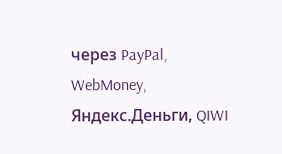через PayPal, WebMoney, Яндекс.Деньги, QIWI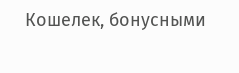Кошелек, бонусными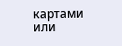картами или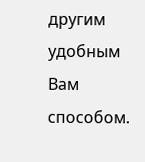другим удобным Вам способом.